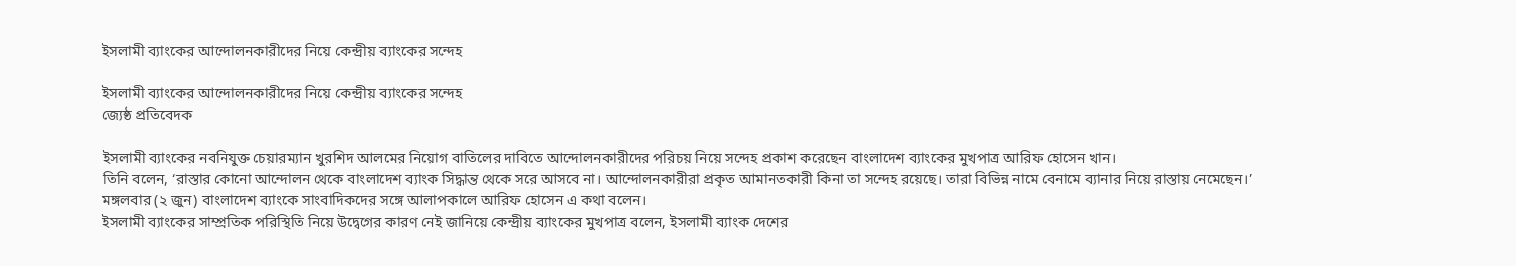ইসলামী ব্যাংকের আন্দোলনকারীদের নিয়ে কেন্দ্রীয় ব্যাংকের সন্দেহ

ইসলামী ব্যাংকের আন্দোলনকারীদের নিয়ে কেন্দ্রীয় ব্যাংকের সন্দেহ
জ্যেষ্ঠ প্রতিবেদক

ইসলামী ব্যাংকের নবনিযুক্ত চেয়ারম্যান খুরশিদ আলমের নিয়োগ বাতিলের দাবিতে আন্দোলনকারীদের পরিচয় নিয়ে সন্দেহ প্রকাশ করেছেন বাংলাদেশ ব্যাংকের মুখপাত্র আরিফ হোসেন খান।
তিনি বলেন, ‘রাস্তার কোনো আন্দোলন থেকে বাংলাদেশ ব্যাংক সিদ্ধান্ত থেকে সরে আসবে না। আন্দোলনকারীরা প্রকৃত আমানতকারী কিনা তা সন্দেহ রয়েছে। তারা বিভিন্ন নামে বেনামে ব্যানার নিয়ে রাস্তায় নেমেছেন।’
মঙ্গলবার (২ জুন) বাংলাদেশ ব্যাংকে সাংবাদিকদের সঙ্গে আলাপকালে আরিফ হোসেন এ কথা বলেন।
ইসলামী ব্যাংকের সাম্প্রতিক পরিস্থিতি নিয়ে উদ্বেগের কারণ নেই জানিয়ে কেন্দ্রীয় ব্যাংকের মুখপাত্র বলেন, ইসলামী ব্যাংক দেশের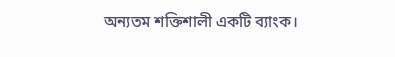অন্যতম শক্তিশালী একটি ব্যাংক।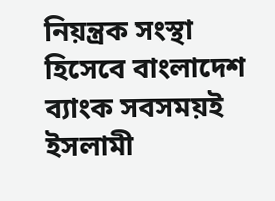নিয়ন্ত্রক সংস্থা হিসেবে বাংলাদেশ ব্যাংক সবসময়ই ইসলামী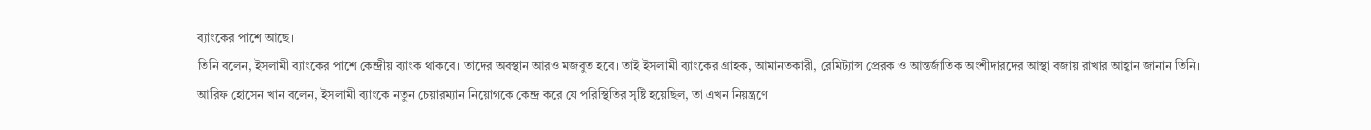ব্যাংকের পাশে আছে।
তিনি বলেন, ইসলামী ব্যাংকের পাশে কেন্দ্রীয় ব্যাংক থাকবে। তাদের অবস্থান আরও মজবুত হবে। তাই ইসলামী ব্যাংকের গ্রাহক, আমানতকারী, রেমিট্যান্স প্রেরক ও আন্তর্জাতিক অংশীদারদের আস্থা বজায় রাখার আহ্বান জানান তিনি।
আরিফ হোসেন খান বলেন, ইসলামী ব্যাংকে নতুন চেয়ারম্যান নিয়োগকে কেন্দ্র করে যে পরিস্থিতির সৃষ্টি হয়েছিল, তা এখন নিয়ন্ত্রণে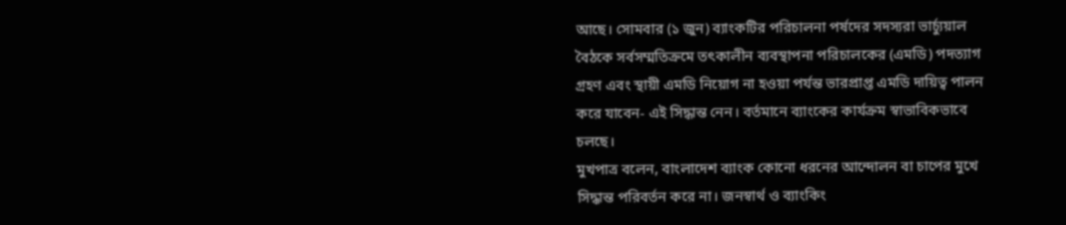আছে। সোমবার (১ জুন) ব্যাংকটির পরিচালনা পর্ষদের সদস্যরা ভার্চ্যুয়াল বৈঠকে সর্বসম্মতিক্রমে তৎকালীন ব্যবস্থাপনা পরিচালকের (এমডি) পদত্যাগ গ্রহণ এবং স্থায়ী এমডি নিয়োগ না হওয়া পর্যন্ত ভারপ্রাপ্ত এমডি দায়িত্ব পালন করে যাবেন- এই সিদ্ধান্ত নেন। বর্তমানে ব্যাংকের কার্যক্রম স্বাভাবিকভাবে চলছে।
মুখপাত্র বলেন, বাংলাদেশ ব্যাংক কোনো ধরনের আন্দোলন বা চাপের মুখে সিদ্ধান্ত পরিবর্তন করে না। জনস্বার্থ ও ব্যাংকিং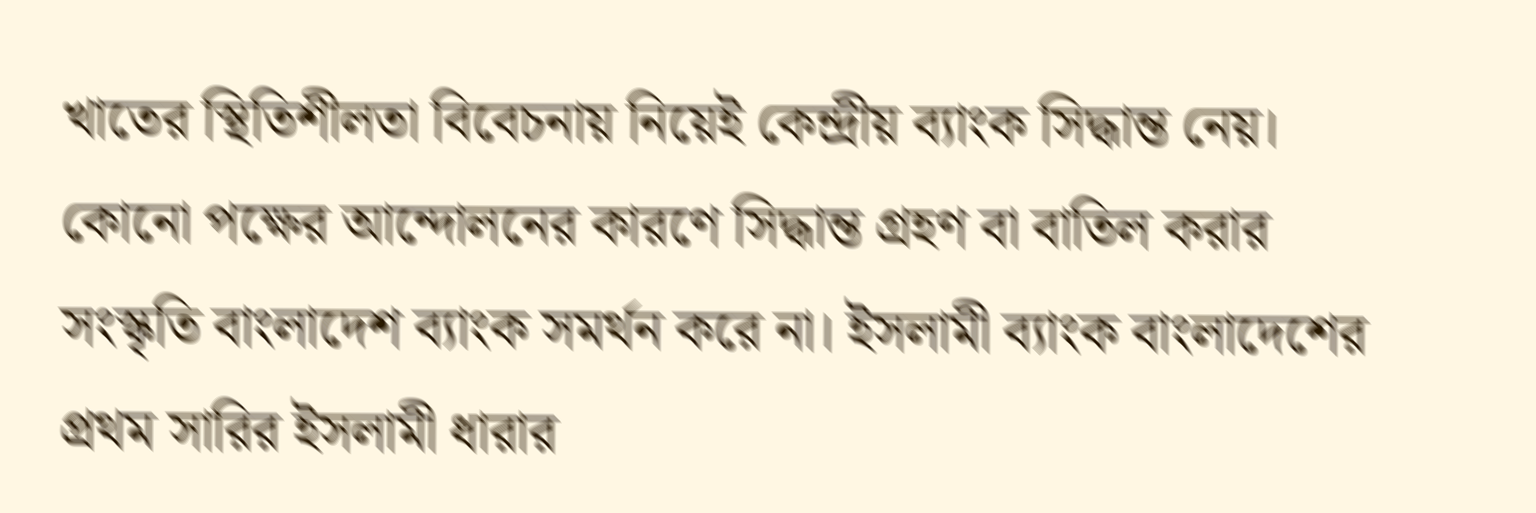খাতের স্থিতিশীলতা বিবেচনায় নিয়েই কেন্দ্রীয় ব্যাংক সিদ্ধান্ত নেয়। কোনো পক্ষের আন্দোলনের কারণে সিদ্ধান্ত গ্রহণ বা বাতিল করার সংস্কৃতি বাংলাদেশ ব্যাংক সমর্থন করে না। ইসলামী ব্যাংক বাংলাদেশের প্রথম সারির ইসলামী ধারার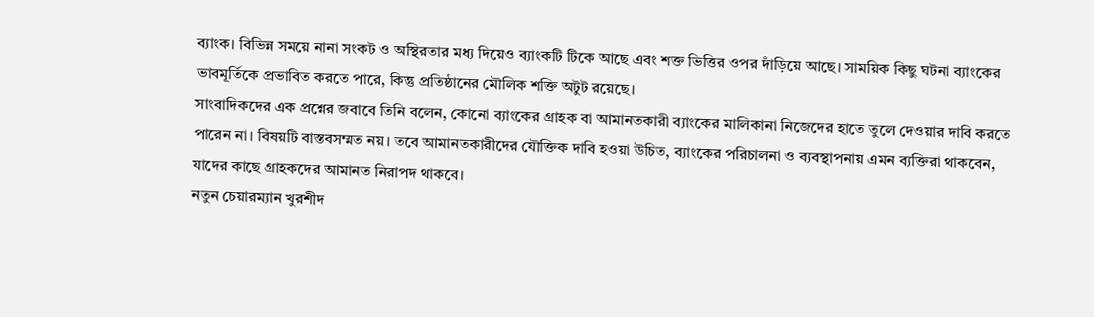ব্যাংক। বিভিন্ন সময়ে নানা সংকট ও অস্থিরতার মধ্য দিয়েও ব্যাংকটি টিকে আছে এবং শক্ত ভিত্তির ওপর দাঁড়িয়ে আছে। সাময়িক কিছু ঘটনা ব্যাংকের ভাবমূর্তিকে প্রভাবিত করতে পারে, কিন্তু প্রতিষ্ঠানের মৌলিক শক্তি অটুট রয়েছে।
সাংবাদিকদের এক প্রশ্নের জবাবে তিনি বলেন, কোনো ব্যাংকের গ্রাহক বা আমানতকারী ব্যাংকের মালিকানা নিজেদের হাতে তুলে দেওয়ার দাবি করতে পারেন না। বিষয়টি বাস্তবসম্মত নয়। তবে আমানতকারীদের যৌক্তিক দাবি হওয়া উচিত, ব্যাংকের পরিচালনা ও ব্যবস্থাপনায় এমন ব্যক্তিরা থাকবেন, যাদের কাছে গ্রাহকদের আমানত নিরাপদ থাকবে।
নতুন চেয়ারম্যান খুরশীদ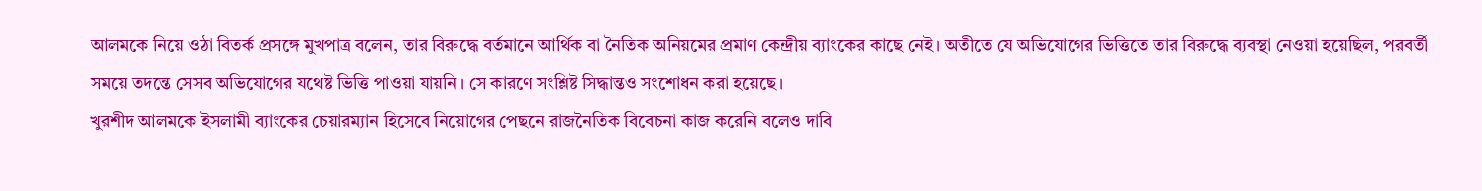আলমকে নিয়ে ওঠা বিতর্ক প্রসঙ্গে মুখপাত্র বলেন, তার বিরুদ্ধে বর্তমানে আর্থিক বা নৈতিক অনিয়মের প্রমাণ কেন্দ্রীয় ব্যাংকের কাছে নেই। অতীতে যে অভিযোগের ভিত্তিতে তার বিরুদ্ধে ব্যবস্থা নেওয়া হয়েছিল, পরবর্তী সময়ে তদন্তে সেসব অভিযোগের যথেষ্ট ভিত্তি পাওয়া যায়নি। সে কারণে সংশ্লিষ্ট সিদ্ধান্তও সংশোধন করা হয়েছে।
খুরশীদ আলমকে ইসলামী ব্যাংকের চেয়ারম্যান হিসেবে নিয়োগের পেছনে রাজনৈতিক বিবেচনা কাজ করেনি বলেও দাবি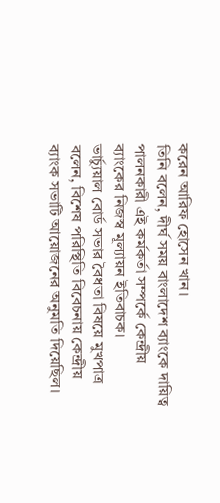করেন আরিফ হোসেন খান।
তিনি বলেন, দীর্ঘ সময় বাংলাদেশ ব্যাংকে দায়িত্ব পালনকারী এই কর্মকর্তা সম্পর্কে কেন্দ্রীয় ব্যাংকের নিজস্ব মূল্যায়ন ইতিবাচক।
ভার্চ্যুয়াল বোর্ড সভার বৈধতা বিষয়ে মুখপাত্র বলেন, বিশেষ পরিস্থিতি বিবেচনায় কেন্দ্রীয় ব্যাংক সভাটি আয়োজনের অনুমতি দিয়েছিল।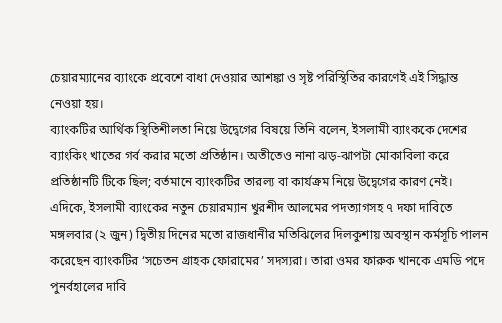চেয়ারম্যানের ব্যাংকে প্রবেশে বাধা দেওয়ার আশঙ্কা ও সৃষ্ট পরিস্থিতির কারণেই এই সিদ্ধান্ত নেওয়া হয়।
ব্যাংকটির আর্থিক স্থিতিশীলতা নিয়ে উদ্বেগের বিষয়ে তিনি বলেন, ইসলামী ব্যাংককে দেশের ব্যাংকিং খাতের গর্ব করার মতো প্রতিষ্ঠান। অতীতেও নানা ঝড়-ঝাপটা মোকাবিলা করে প্রতিষ্ঠানটি টিকে ছিল; বর্তমানে ব্যাংকটির তারল্য বা কার্যক্রম নিয়ে উদ্বেগের কারণ নেই।
এদিকে, ইসলামী ব্যাংকের নতুন চেয়ারম্যান খুরশীদ আলমের পদত্যাগসহ ৭ দফা দাবিতে মঙ্গলবার (২ জুন) দ্বিতীয় দিনের মতো রাজধানীর মতিঝিলের দিলকুশায় অবস্থান কর্মসূচি পালন করেছেন ব্যাংকটির ‘সচেতন গ্রাহক ফোরামের’ সদস্যরা। তারা ওমর ফারুক খানকে এমডি পদে পুনর্বহালের দাবি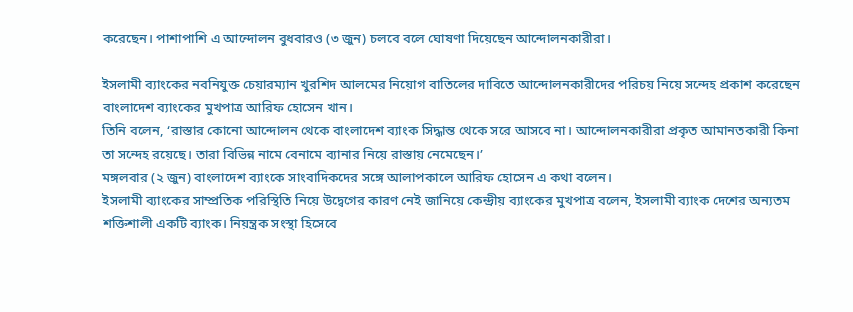করেছেন। পাশাপাশি এ আন্দোলন বুধবারও (৩ জুন) চলবে বলে ঘোষণা দিয়েছেন আন্দোলনকারীরা।

ইসলামী ব্যাংকের নবনিযুক্ত চেয়ারম্যান খুরশিদ আলমের নিয়োগ বাতিলের দাবিতে আন্দোলনকারীদের পরিচয় নিয়ে সন্দেহ প্রকাশ করেছেন বাংলাদেশ ব্যাংকের মুখপাত্র আরিফ হোসেন খান।
তিনি বলেন, ‘রাস্তার কোনো আন্দোলন থেকে বাংলাদেশ ব্যাংক সিদ্ধান্ত থেকে সরে আসবে না। আন্দোলনকারীরা প্রকৃত আমানতকারী কিনা তা সন্দেহ রয়েছে। তারা বিভিন্ন নামে বেনামে ব্যানার নিয়ে রাস্তায় নেমেছেন।’
মঙ্গলবার (২ জুন) বাংলাদেশ ব্যাংকে সাংবাদিকদের সঙ্গে আলাপকালে আরিফ হোসেন এ কথা বলেন।
ইসলামী ব্যাংকের সাম্প্রতিক পরিস্থিতি নিয়ে উদ্বেগের কারণ নেই জানিয়ে কেন্দ্রীয় ব্যাংকের মুখপাত্র বলেন, ইসলামী ব্যাংক দেশের অন্যতম শক্তিশালী একটি ব্যাংক। নিয়ন্ত্রক সংস্থা হিসেবে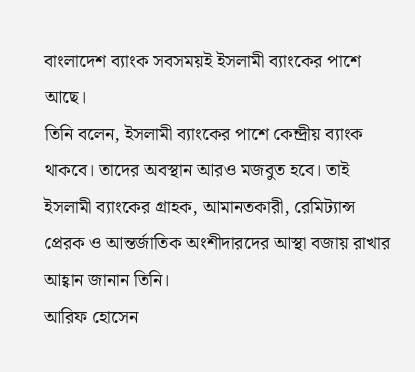বাংলাদেশ ব্যাংক সবসময়ই ইসলামী ব্যাংকের পাশে আছে।
তিনি বলেন, ইসলামী ব্যাংকের পাশে কেন্দ্রীয় ব্যাংক থাকবে। তাদের অবস্থান আরও মজবুত হবে। তাই ইসলামী ব্যাংকের গ্রাহক, আমানতকারী, রেমিট্যান্স প্রেরক ও আন্তর্জাতিক অংশীদারদের আস্থা বজায় রাখার আহ্বান জানান তিনি।
আরিফ হোসেন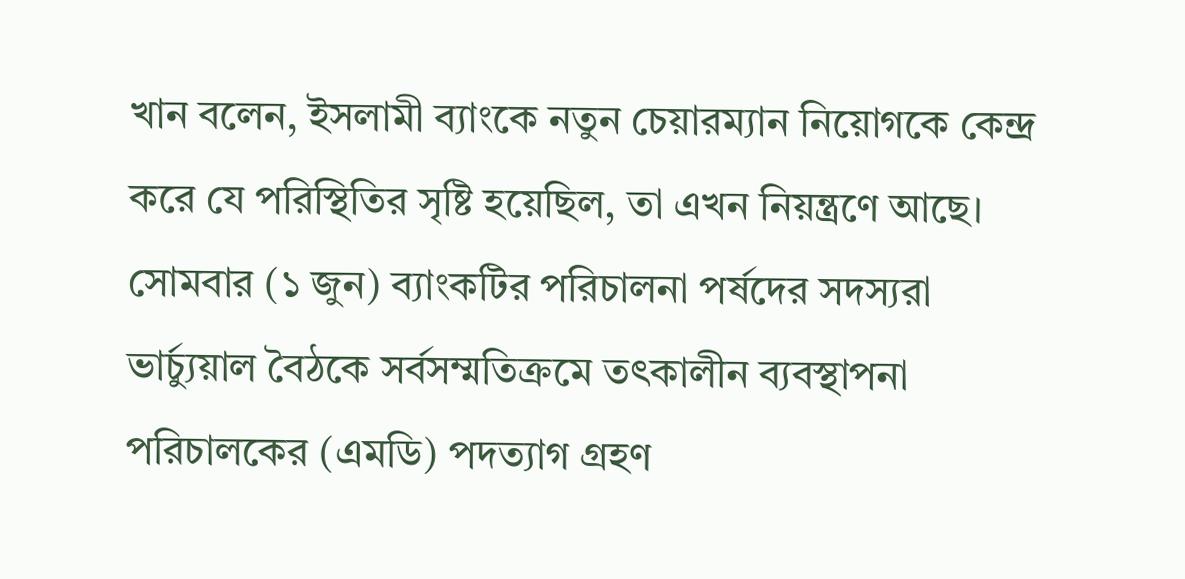খান বলেন, ইসলামী ব্যাংকে নতুন চেয়ারম্যান নিয়োগকে কেন্দ্র করে যে পরিস্থিতির সৃষ্টি হয়েছিল, তা এখন নিয়ন্ত্রণে আছে। সোমবার (১ জুন) ব্যাংকটির পরিচালনা পর্ষদের সদস্যরা ভার্চ্যুয়াল বৈঠকে সর্বসম্মতিক্রমে তৎকালীন ব্যবস্থাপনা পরিচালকের (এমডি) পদত্যাগ গ্রহণ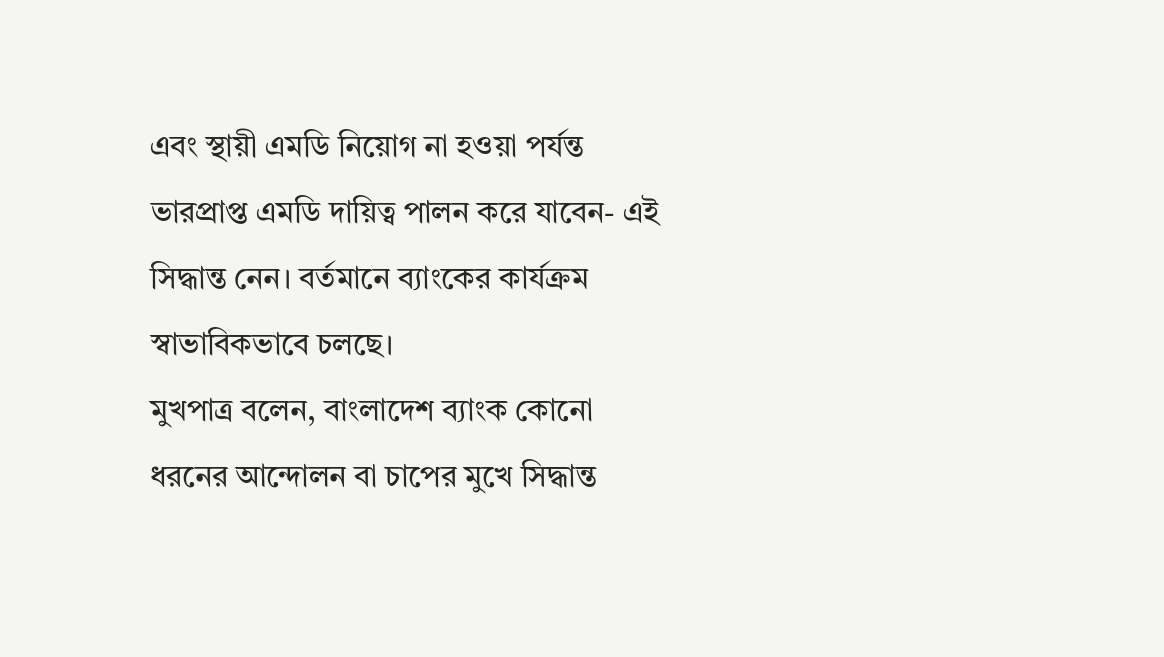এবং স্থায়ী এমডি নিয়োগ না হওয়া পর্যন্ত ভারপ্রাপ্ত এমডি দায়িত্ব পালন করে যাবেন- এই সিদ্ধান্ত নেন। বর্তমানে ব্যাংকের কার্যক্রম স্বাভাবিকভাবে চলছে।
মুখপাত্র বলেন, বাংলাদেশ ব্যাংক কোনো ধরনের আন্দোলন বা চাপের মুখে সিদ্ধান্ত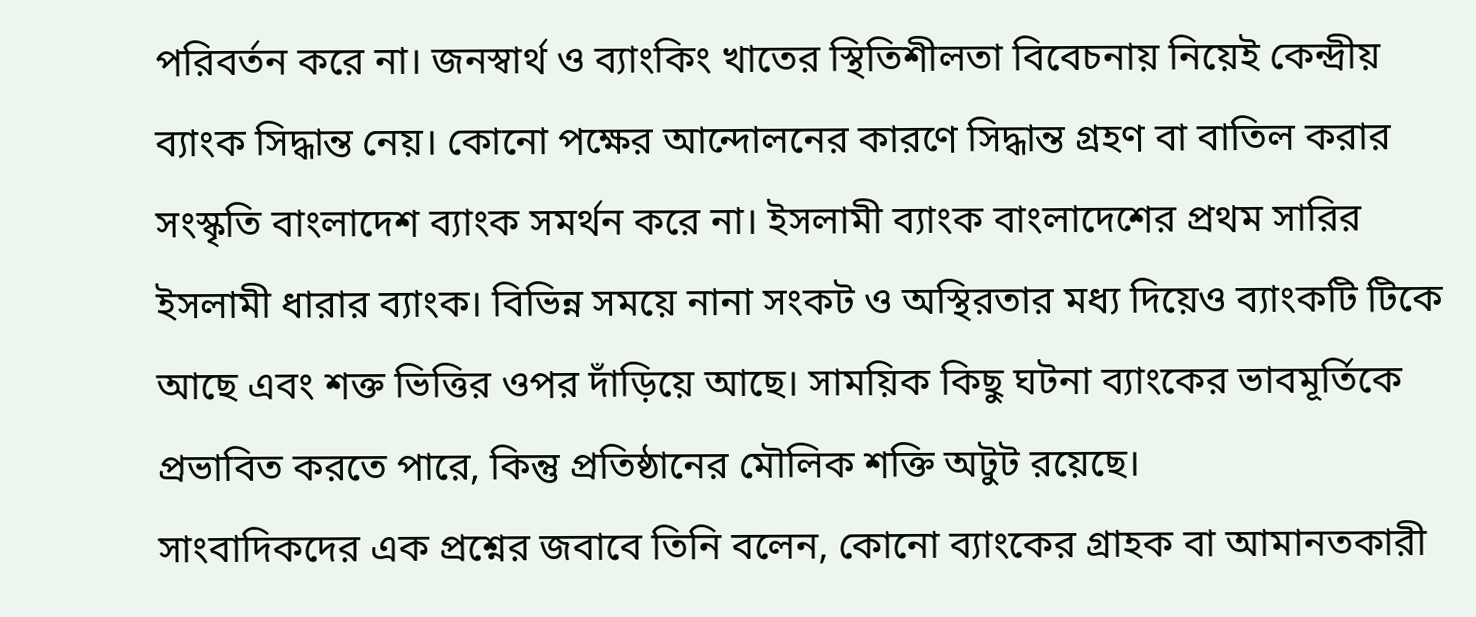পরিবর্তন করে না। জনস্বার্থ ও ব্যাংকিং খাতের স্থিতিশীলতা বিবেচনায় নিয়েই কেন্দ্রীয় ব্যাংক সিদ্ধান্ত নেয়। কোনো পক্ষের আন্দোলনের কারণে সিদ্ধান্ত গ্রহণ বা বাতিল করার সংস্কৃতি বাংলাদেশ ব্যাংক সমর্থন করে না। ইসলামী ব্যাংক বাংলাদেশের প্রথম সারির ইসলামী ধারার ব্যাংক। বিভিন্ন সময়ে নানা সংকট ও অস্থিরতার মধ্য দিয়েও ব্যাংকটি টিকে আছে এবং শক্ত ভিত্তির ওপর দাঁড়িয়ে আছে। সাময়িক কিছু ঘটনা ব্যাংকের ভাবমূর্তিকে প্রভাবিত করতে পারে, কিন্তু প্রতিষ্ঠানের মৌলিক শক্তি অটুট রয়েছে।
সাংবাদিকদের এক প্রশ্নের জবাবে তিনি বলেন, কোনো ব্যাংকের গ্রাহক বা আমানতকারী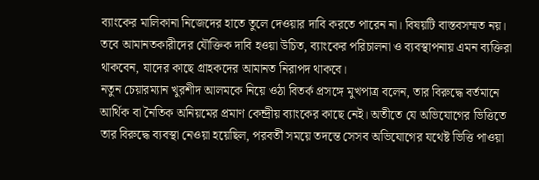ব্যাংকের মালিকানা নিজেদের হাতে তুলে দেওয়ার দাবি করতে পারেন না। বিষয়টি বাস্তবসম্মত নয়। তবে আমানতকারীদের যৌক্তিক দাবি হওয়া উচিত, ব্যাংকের পরিচালনা ও ব্যবস্থাপনায় এমন ব্যক্তিরা থাকবেন, যাদের কাছে গ্রাহকদের আমানত নিরাপদ থাকবে।
নতুন চেয়ারম্যান খুরশীদ আলমকে নিয়ে ওঠা বিতর্ক প্রসঙ্গে মুখপাত্র বলেন, তার বিরুদ্ধে বর্তমানে আর্থিক বা নৈতিক অনিয়মের প্রমাণ কেন্দ্রীয় ব্যাংকের কাছে নেই। অতীতে যে অভিযোগের ভিত্তিতে তার বিরুদ্ধে ব্যবস্থা নেওয়া হয়েছিল, পরবর্তী সময়ে তদন্তে সেসব অভিযোগের যথেষ্ট ভিত্তি পাওয়া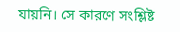যায়নি। সে কারণে সংশ্লিষ্ট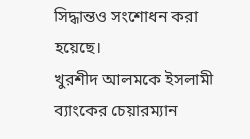সিদ্ধান্তও সংশোধন করা হয়েছে।
খুরশীদ আলমকে ইসলামী ব্যাংকের চেয়ারম্যান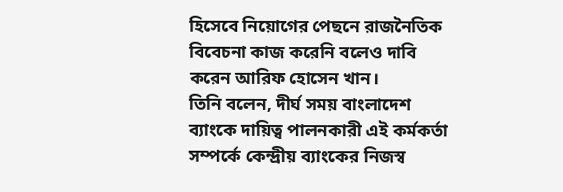হিসেবে নিয়োগের পেছনে রাজনৈতিক বিবেচনা কাজ করেনি বলেও দাবি করেন আরিফ হোসেন খান।
তিনি বলেন, দীর্ঘ সময় বাংলাদেশ ব্যাংকে দায়িত্ব পালনকারী এই কর্মকর্তা সম্পর্কে কেন্দ্রীয় ব্যাংকের নিজস্ব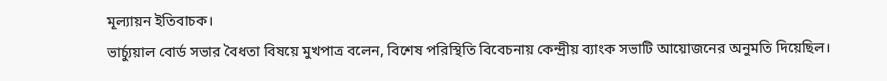মূল্যায়ন ইতিবাচক।
ভার্চ্যুয়াল বোর্ড সভার বৈধতা বিষয়ে মুখপাত্র বলেন, বিশেষ পরিস্থিতি বিবেচনায় কেন্দ্রীয় ব্যাংক সভাটি আয়োজনের অনুমতি দিয়েছিল।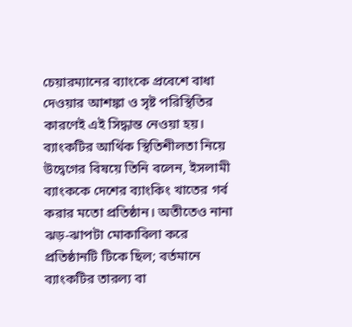চেয়ারম্যানের ব্যাংকে প্রবেশে বাধা দেওয়ার আশঙ্কা ও সৃষ্ট পরিস্থিতির কারণেই এই সিদ্ধান্ত নেওয়া হয়।
ব্যাংকটির আর্থিক স্থিতিশীলতা নিয়ে উদ্বেগের বিষয়ে তিনি বলেন, ইসলামী ব্যাংককে দেশের ব্যাংকিং খাতের গর্ব করার মতো প্রতিষ্ঠান। অতীতেও নানা ঝড়-ঝাপটা মোকাবিলা করে প্রতিষ্ঠানটি টিকে ছিল; বর্তমানে ব্যাংকটির তারল্য বা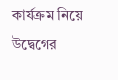কার্যক্রম নিয়ে উদ্বেগের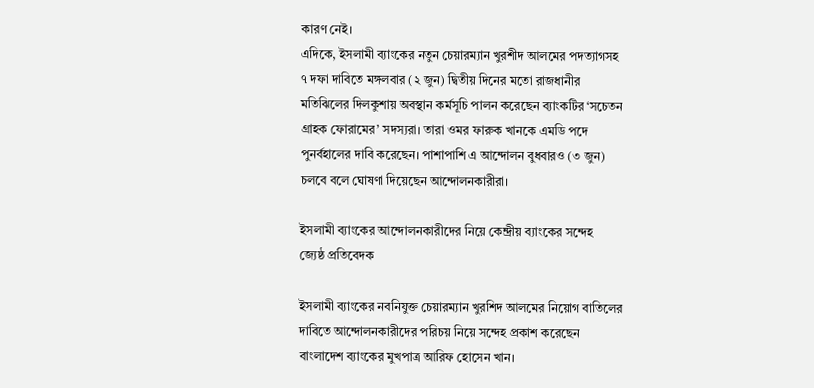কারণ নেই।
এদিকে, ইসলামী ব্যাংকের নতুন চেয়ারম্যান খুরশীদ আলমের পদত্যাগসহ ৭ দফা দাবিতে মঙ্গলবার (২ জুন) দ্বিতীয় দিনের মতো রাজধানীর মতিঝিলের দিলকুশায় অবস্থান কর্মসূচি পালন করেছেন ব্যাংকটির ‘সচেতন গ্রাহক ফোরামের’ সদস্যরা। তারা ওমর ফারুক খানকে এমডি পদে পুনর্বহালের দাবি করেছেন। পাশাপাশি এ আন্দোলন বুধবারও (৩ জুন) চলবে বলে ঘোষণা দিয়েছেন আন্দোলনকারীরা।

ইসলামী ব্যাংকের আন্দোলনকারীদের নিয়ে কেন্দ্রীয় ব্যাংকের সন্দেহ
জ্যেষ্ঠ প্রতিবেদক

ইসলামী ব্যাংকের নবনিযুক্ত চেয়ারম্যান খুরশিদ আলমের নিয়োগ বাতিলের দাবিতে আন্দোলনকারীদের পরিচয় নিয়ে সন্দেহ প্রকাশ করেছেন বাংলাদেশ ব্যাংকের মুখপাত্র আরিফ হোসেন খান।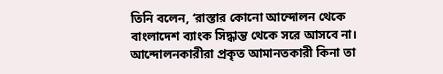তিনি বলেন, ‘রাস্তার কোনো আন্দোলন থেকে বাংলাদেশ ব্যাংক সিদ্ধান্ত থেকে সরে আসবে না। আন্দোলনকারীরা প্রকৃত আমানতকারী কিনা তা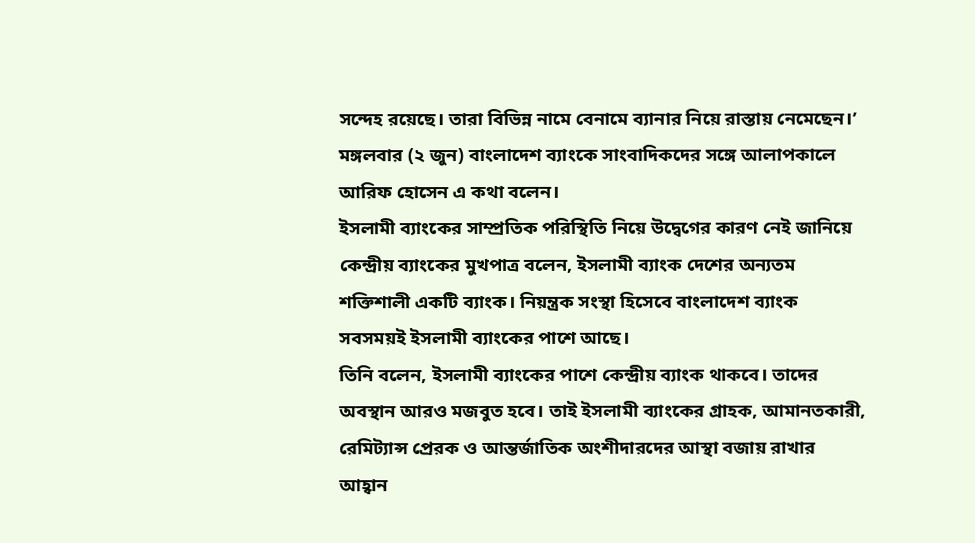সন্দেহ রয়েছে। তারা বিভিন্ন নামে বেনামে ব্যানার নিয়ে রাস্তায় নেমেছেন।’
মঙ্গলবার (২ জুন) বাংলাদেশ ব্যাংকে সাংবাদিকদের সঙ্গে আলাপকালে আরিফ হোসেন এ কথা বলেন।
ইসলামী ব্যাংকের সাম্প্রতিক পরিস্থিতি নিয়ে উদ্বেগের কারণ নেই জানিয়ে কেন্দ্রীয় ব্যাংকের মুখপাত্র বলেন, ইসলামী ব্যাংক দেশের অন্যতম শক্তিশালী একটি ব্যাংক। নিয়ন্ত্রক সংস্থা হিসেবে বাংলাদেশ ব্যাংক সবসময়ই ইসলামী ব্যাংকের পাশে আছে।
তিনি বলেন, ইসলামী ব্যাংকের পাশে কেন্দ্রীয় ব্যাংক থাকবে। তাদের অবস্থান আরও মজবুত হবে। তাই ইসলামী ব্যাংকের গ্রাহক, আমানতকারী, রেমিট্যান্স প্রেরক ও আন্তর্জাতিক অংশীদারদের আস্থা বজায় রাখার আহ্বান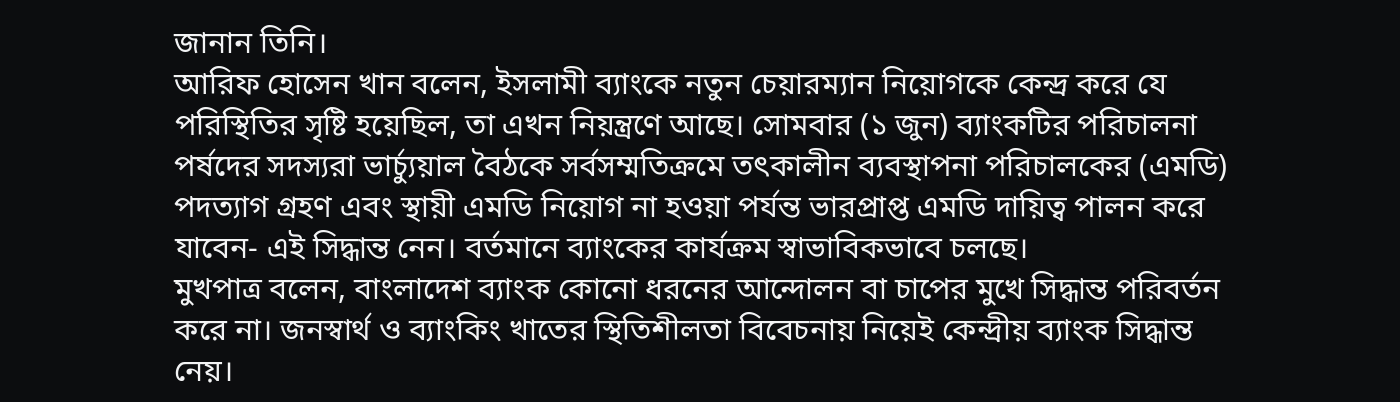জানান তিনি।
আরিফ হোসেন খান বলেন, ইসলামী ব্যাংকে নতুন চেয়ারম্যান নিয়োগকে কেন্দ্র করে যে পরিস্থিতির সৃষ্টি হয়েছিল, তা এখন নিয়ন্ত্রণে আছে। সোমবার (১ জুন) ব্যাংকটির পরিচালনা পর্ষদের সদস্যরা ভার্চ্যুয়াল বৈঠকে সর্বসম্মতিক্রমে তৎকালীন ব্যবস্থাপনা পরিচালকের (এমডি) পদত্যাগ গ্রহণ এবং স্থায়ী এমডি নিয়োগ না হওয়া পর্যন্ত ভারপ্রাপ্ত এমডি দায়িত্ব পালন করে যাবেন- এই সিদ্ধান্ত নেন। বর্তমানে ব্যাংকের কার্যক্রম স্বাভাবিকভাবে চলছে।
মুখপাত্র বলেন, বাংলাদেশ ব্যাংক কোনো ধরনের আন্দোলন বা চাপের মুখে সিদ্ধান্ত পরিবর্তন করে না। জনস্বার্থ ও ব্যাংকিং খাতের স্থিতিশীলতা বিবেচনায় নিয়েই কেন্দ্রীয় ব্যাংক সিদ্ধান্ত নেয়।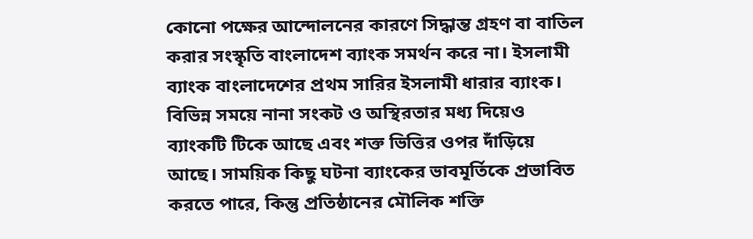কোনো পক্ষের আন্দোলনের কারণে সিদ্ধান্ত গ্রহণ বা বাতিল করার সংস্কৃতি বাংলাদেশ ব্যাংক সমর্থন করে না। ইসলামী ব্যাংক বাংলাদেশের প্রথম সারির ইসলামী ধারার ব্যাংক। বিভিন্ন সময়ে নানা সংকট ও অস্থিরতার মধ্য দিয়েও ব্যাংকটি টিকে আছে এবং শক্ত ভিত্তির ওপর দাঁড়িয়ে আছে। সাময়িক কিছু ঘটনা ব্যাংকের ভাবমূর্তিকে প্রভাবিত করতে পারে, কিন্তু প্রতিষ্ঠানের মৌলিক শক্তি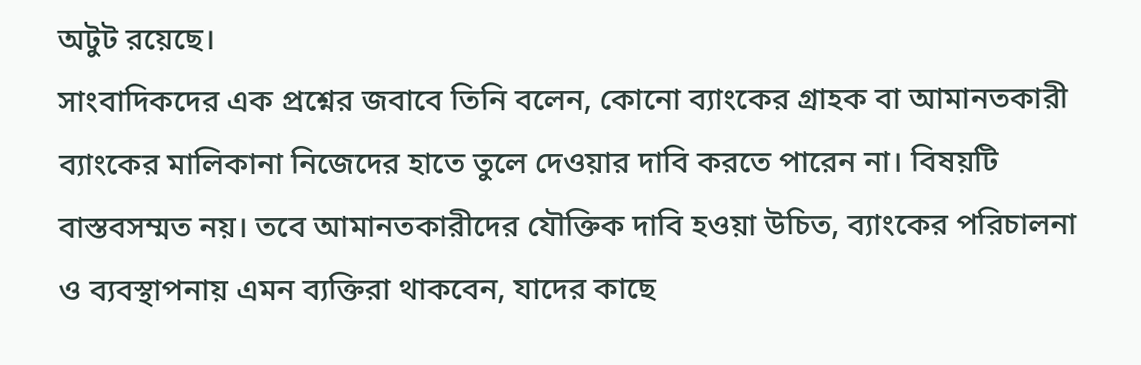অটুট রয়েছে।
সাংবাদিকদের এক প্রশ্নের জবাবে তিনি বলেন, কোনো ব্যাংকের গ্রাহক বা আমানতকারী ব্যাংকের মালিকানা নিজেদের হাতে তুলে দেওয়ার দাবি করতে পারেন না। বিষয়টি বাস্তবসম্মত নয়। তবে আমানতকারীদের যৌক্তিক দাবি হওয়া উচিত, ব্যাংকের পরিচালনা ও ব্যবস্থাপনায় এমন ব্যক্তিরা থাকবেন, যাদের কাছে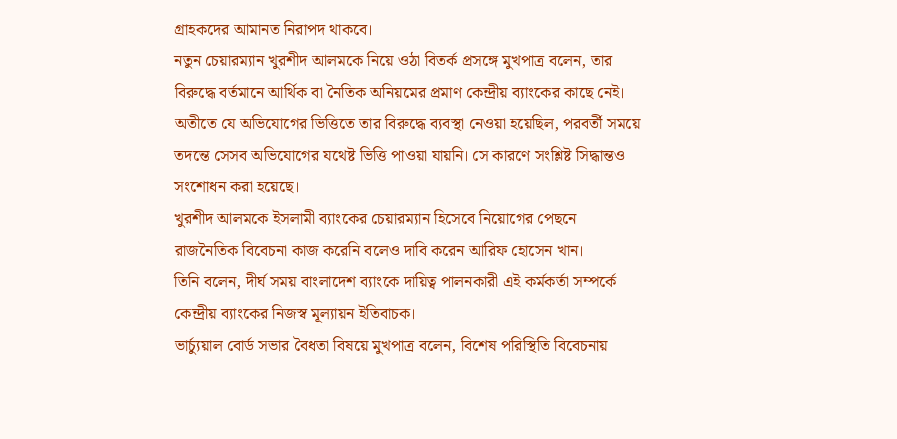গ্রাহকদের আমানত নিরাপদ থাকবে।
নতুন চেয়ারম্যান খুরশীদ আলমকে নিয়ে ওঠা বিতর্ক প্রসঙ্গে মুখপাত্র বলেন, তার বিরুদ্ধে বর্তমানে আর্থিক বা নৈতিক অনিয়মের প্রমাণ কেন্দ্রীয় ব্যাংকের কাছে নেই। অতীতে যে অভিযোগের ভিত্তিতে তার বিরুদ্ধে ব্যবস্থা নেওয়া হয়েছিল, পরবর্তী সময়ে তদন্তে সেসব অভিযোগের যথেষ্ট ভিত্তি পাওয়া যায়নি। সে কারণে সংশ্লিষ্ট সিদ্ধান্তও সংশোধন করা হয়েছে।
খুরশীদ আলমকে ইসলামী ব্যাংকের চেয়ারম্যান হিসেবে নিয়োগের পেছনে রাজনৈতিক বিবেচনা কাজ করেনি বলেও দাবি করেন আরিফ হোসেন খান।
তিনি বলেন, দীর্ঘ সময় বাংলাদেশ ব্যাংকে দায়িত্ব পালনকারী এই কর্মকর্তা সম্পর্কে কেন্দ্রীয় ব্যাংকের নিজস্ব মূল্যায়ন ইতিবাচক।
ভার্চ্যুয়াল বোর্ড সভার বৈধতা বিষয়ে মুখপাত্র বলেন, বিশেষ পরিস্থিতি বিবেচনায়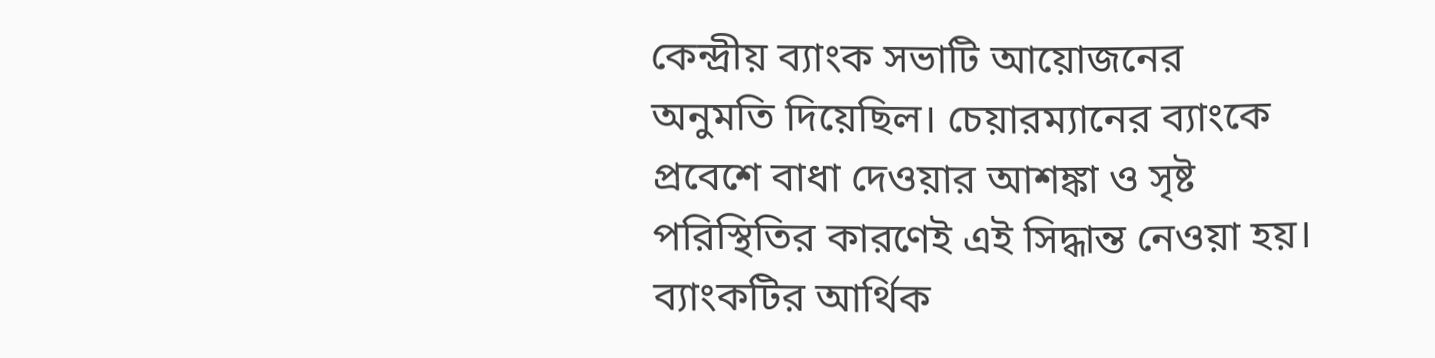কেন্দ্রীয় ব্যাংক সভাটি আয়োজনের অনুমতি দিয়েছিল। চেয়ারম্যানের ব্যাংকে প্রবেশে বাধা দেওয়ার আশঙ্কা ও সৃষ্ট পরিস্থিতির কারণেই এই সিদ্ধান্ত নেওয়া হয়।
ব্যাংকটির আর্থিক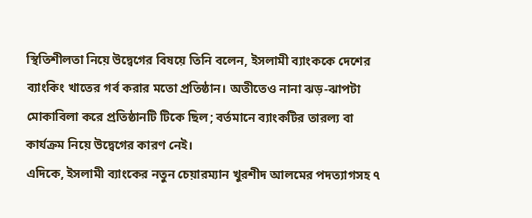স্থিতিশীলতা নিয়ে উদ্বেগের বিষয়ে তিনি বলেন, ইসলামী ব্যাংককে দেশের ব্যাংকিং খাতের গর্ব করার মতো প্রতিষ্ঠান। অতীতেও নানা ঝড়-ঝাপটা মোকাবিলা করে প্রতিষ্ঠানটি টিকে ছিল; বর্তমানে ব্যাংকটির তারল্য বা কার্যক্রম নিয়ে উদ্বেগের কারণ নেই।
এদিকে, ইসলামী ব্যাংকের নতুন চেয়ারম্যান খুরশীদ আলমের পদত্যাগসহ ৭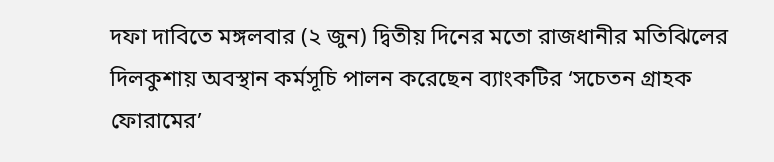দফা দাবিতে মঙ্গলবার (২ জুন) দ্বিতীয় দিনের মতো রাজধানীর মতিঝিলের দিলকুশায় অবস্থান কর্মসূচি পালন করেছেন ব্যাংকটির ‘সচেতন গ্রাহক ফোরামের’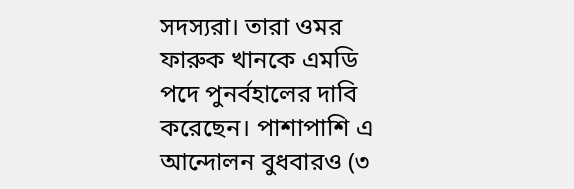সদস্যরা। তারা ওমর ফারুক খানকে এমডি পদে পুনর্বহালের দাবি করেছেন। পাশাপাশি এ আন্দোলন বুধবারও (৩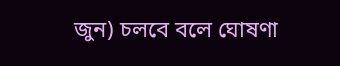জুন) চলবে বলে ঘোষণা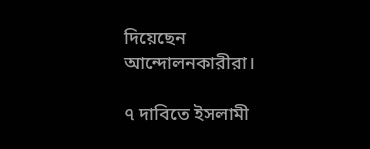দিয়েছেন আন্দোলনকারীরা।

৭ দাবিতে ইসলামী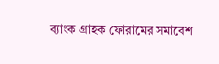ব্যাংক গ্রাহক ফোরামের সমাবেশ